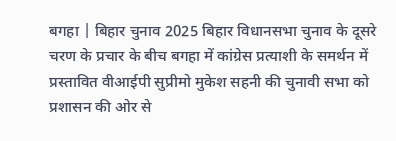बगहा | बिहार चुनाव 2025 बिहार विधानसभा चुनाव के दूसरे चरण के प्रचार के बीच बगहा में कांग्रेस प्रत्याशी के समर्थन में प्रस्तावित वीआईपी सुप्रीमो मुकेश सहनी की चुनावी सभा को प्रशासन की ओर से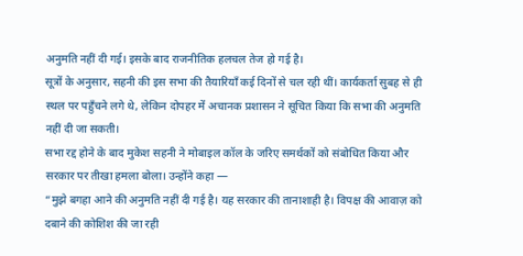अनुमति नहीं दी गई। इसके बाद राजनीतिक हलचल तेज हो गई है।
सूत्रों के अनुसार, सहनी की इस सभा की तैयारियाँ कई दिनों से चल रही थीं। कार्यकर्ता सुबह से ही स्थल पर पहुँचने लगे थे, लेकिन दोपहर में अचानक प्रशासन ने सूचित किया कि सभा की अनुमति नहीं दी जा सकती।
सभा रद्द होने के बाद मुकेश सहनी ने मोबाइल कॉल के जरिए समर्थकों को संबोधित किया और सरकार पर तीखा हमला बोला। उन्होंने कहा —
“मुझे बगहा आने की अनुमति नहीं दी गई है। यह सरकार की तानाशाही है। विपक्ष की आवाज़ को दबाने की कोशिश की जा रही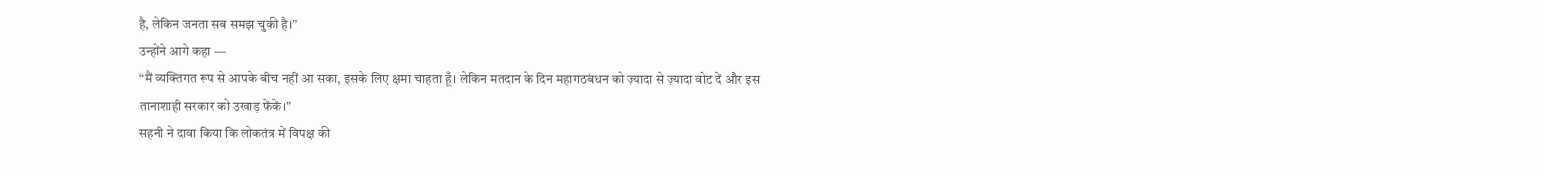है, लेकिन जनता सब समझ चुकी है।”
उन्होंने आगे कहा —
“मैं व्यक्तिगत रूप से आपके बीच नहीं आ सका, इसके लिए क्षमा चाहता हूँ। लेकिन मतदान के दिन महागठबंधन को ज़्यादा से ज़्यादा वोट दें और इस तानाशाही सरकार को उखाड़ फेंकें।”
सहनी ने दावा किया कि लोकतंत्र में विपक्ष की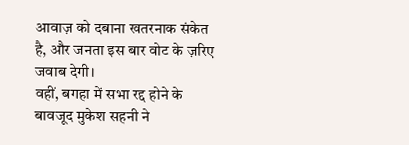आवाज़ को दबाना खतरनाक संकेत है, और जनता इस बार वोट के ज़रिए जवाब देगी।
वहीं, बगहा में सभा रद्द होने के बावजूद मुकेश सहनी ने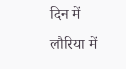दिन में लौरिया में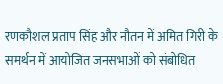रणकौशल प्रताप सिंह और नौतन में अमित गिरी के समर्थन में आयोजित जनसभाओं को संबोधित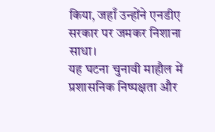किया, जहाँ उन्होंने एनडीए सरकार पर जमकर निशाना साधा।
यह घटना चुनावी माहौल में प्रशासनिक निष्पक्षता और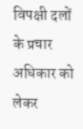विपक्षी दलों के प्रचार अधिकार को लेकर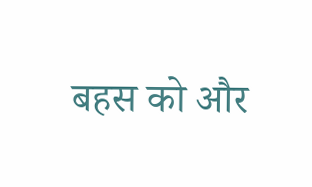बहस को और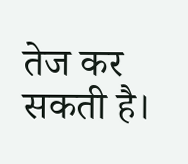तेज कर सकती है।